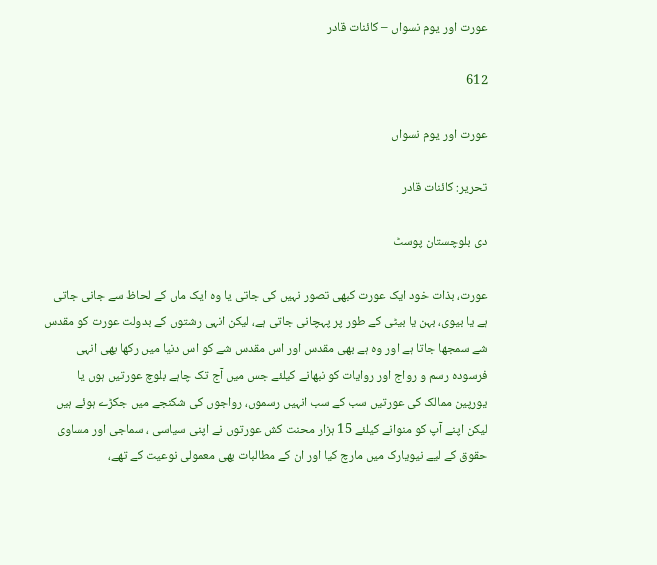عورت اور یوم نسواں – کائنات قادر

612

عورت اور یوم نسواں

تحریر: کائنات قادر

دی بلوچستان پوسٹ

عورت، بذات خود ایک عورت کبھی تصور نہیں کی جاتی یا وہ ایک ماں کے لحاظ سے جانی جاتی ہے یا بیوی، بہن یا بیٹی کے طور پر پہچانی جاتی ہے، لیکن انہی رشتوں کے بدولت عورت کو مقدس شے سمجھا جاتا ہے اور وہ ہے بھی مقدس اور اس مقدس شے کو اس دنیا میں رکھا بھی انہی فرسودہ رسم و رواج اور روایات کو نبھانے کیلئے جس میں آج تک چاہے بلوچ عورتیں ہوں یا یورپین ممالک کی عورتیں سب کے سب انہیں رسموں، رواجوں کی شکنجے میں جکڑے ہوئے ہیں لیکن اپنے آپ کو منوانے کیلئے 15 ہزار محنت کش عورتوں نے اپنی سیاسی ، سماجی اور مساوی حقوق کے لیے نیویارک میں مارچ کیا اور ان کے مطالبات بھی معمولی نوعیت کے تھے،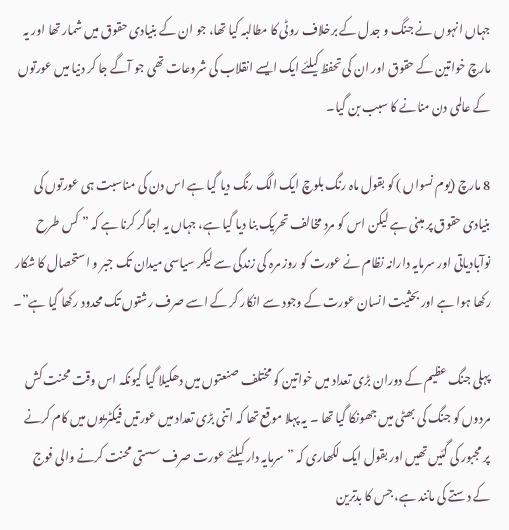جہاں انہوں نے جنگ و جدل کے برخلاف روٹی کا مطالبہ کیا تھا، جو ان کے بنیادی حقوق میں شمار تھا اور یہ مارچ خواتین کے حقوق اور ان کی تحفظ کیلئے ایک ایسے انقلاب کی شروعات تھی جو آگے جا کر دنیا میں عورتوں کے عالمی دن منانے کا سبب بن گیا۔

8 مارچ (یوم نسواں ) کو بقول ماہ رنگ بلوچ ایک الگ رنگ دیا گیا ہے اس دن کی مناسبت ہی عورتوں کی بنیادی حقوق پر مبنی ہے لیکن اس کو مرد مخالف تحریک بنا دیا گیا ہے، جہاں یہ اجاگر کرنا ہے کہ ” کس طرح نوآبادیاتی اور سرمایہ دارانہ نظام نے عورت کو روز مرہ کی زندگی سے لیکر سیاسی میدان تک جبر و استحصال کا شکار رکھا ہوا ہے اور بحثیت انسان عورت کے وجود سے انکار کر کے اسے صرف رشتوں تک محدود رکھا گیا ہے”۔

پہلی جنگ عظیم کے دوران بڑی تعداد میں خواتین کو مختلف صنعتوں میں دھکیلا گیا کیونکہ اس وقت محنت کش مردوں کو جنگ کی بھٹی میں جھونکا گیا تھا ۔ یہ پہلا موقع تھا کہ اتنی بڑی تعداد میں عورتیں فیکٹریوں میں کام کرنے پر مجبور کی گئیں تھیں اور بقول ایک لکھاری کہ ” سرمایہ دار کیلئے عورت صرف سستی محنت کرنے والی فوج کے دستے کی مانند ہے، جس کا بدترین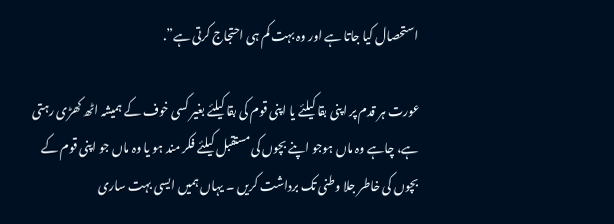استحصال کیا جاتا ہے اور وہ بہت کم ہی احتجاج کرتی ہے”.

عورت ہر قدم پر اپنی بقا کیلئے یا اپنی قوم کی بقا کیلئے بغیر کسی خوف کے ہمیشہ اٹھ کھڑی رہتی ہے، چاہے وہ ماں ہوجو اپنے بچوں کی مستقبل کیلئے فکر مند ہو یا وہ ماں جو اپنی قوم کے بچوں کی خاطر جلا وطنی تک برداشت کریں ۔ یہاں ہمیں ایسی بہت ساری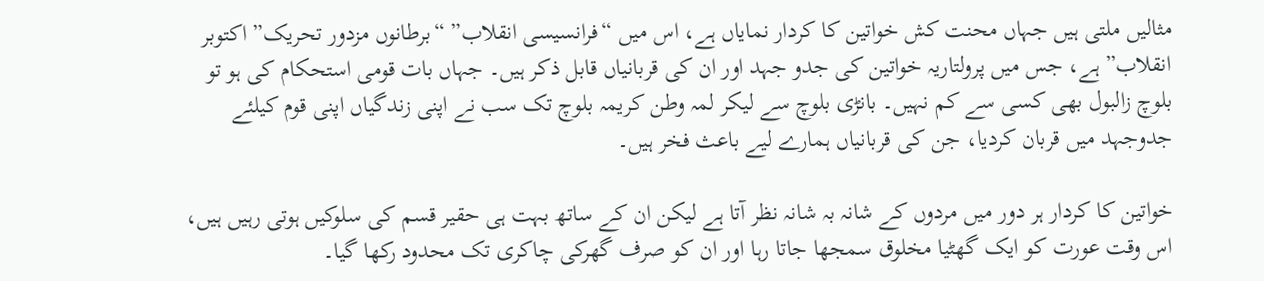مثالیں ملتی ہیں جہاں محنت کش خواتین کا کردار نمایاں ہے، اس میں “فرانسیسی انقلاب” “برطانوں مزدور تحریک” اکتوبر انقلاب” ہے، جس میں پرولتاریہ خواتین کی جدو جہد اور ان کی قربانیاں قابل ذکر ہیں۔ جہاں بات قومی استحکام کی ہو تو بلوچ زالبول بھی کسی سے کم نہیں۔ بانڑی بلوچ سے لیکر لمہ وطن کریمہ بلوچ تک سب نے اپنی زندگیاں اپنی قوم کیلئے جدوجہد میں قربان کردیا، جن کی قربانیاں ہمارے لیے باعث فخر ہیں۔

خواتین کا کردار ہر دور میں مردوں کے شانہ بہ شانہ نظر آتا ہے لیکن ان کے ساتھ بہت ہی حقیر قسم کی سلوکیں ہوتی رہیں ہیں، اس وقت عورت کو ایک گھٹیا مخلوق سمجھا جاتا رہا اور ان کو صرف گھرکی چاکری تک محدود رکھا گیا۔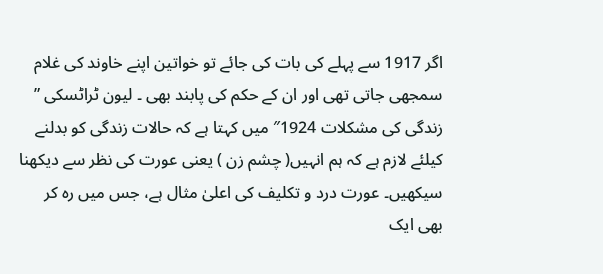اگر 1917 سے پہلے کی بات کی جائے تو خواتین اپنے خاوند کی غلام سمجھی جاتی تھی اور ان کے حکم کی پابند بھی ۔ لیون ٹراٹسکی ” زندگی کی مشکلات 1924″ میں کہتا ہے کہ حالات زندگی کو بدلنے کیلئے لازم ہے کہ ہم انہیں( چشم زن ) یعنی عورت کی نظر سے دیکھنا سیکھیں۔ عورت درد و تکلیف کی اعلیٰ مثال ہے، جس میں رہ کر بھی ایک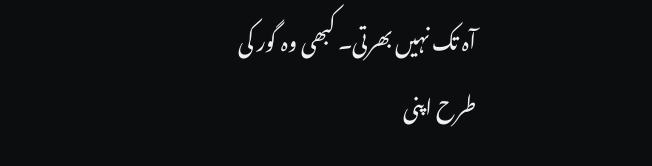آہ تک نہیں بھرتی۔ کبھی وہ گور کی طرح اپنی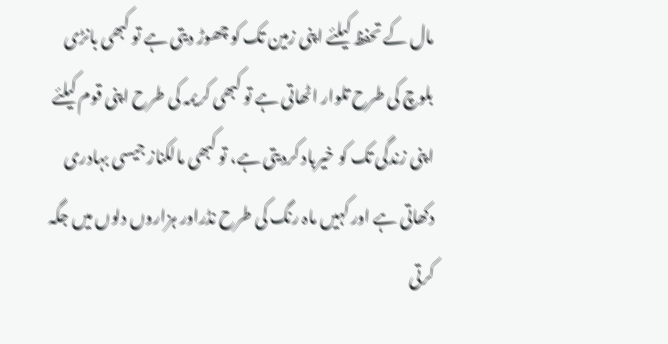مال کے تحفظ کیلئے اپنی زمین تک کو چھوڑ دیتی ہے تو کبھی بانڑی بلوچ کی طرح تلوار اٹھاتی ہے تو کبھی کریمہ کی طرح اپنی قوم کیلئے اپنی زندگی تک کو خیرباد کردیتی ہے، تو کبھی مالکناز جیسی بہادری دکھاتی ہے اور کہیں ماہ رنگ کی طرح نڈراور ہزاروں دلوں میں جگہ کرتی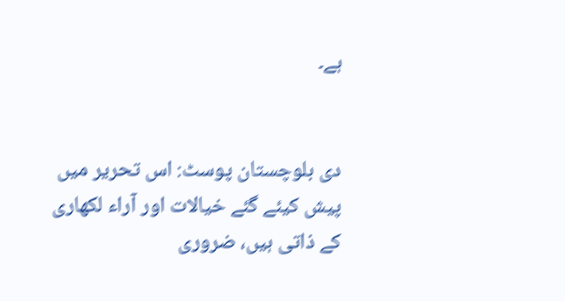ہے۔


دی بلوچستان پوسٹ: اس تحریر میں پیش کیئے گئے خیالات اور آراء لکھاری کے ذاتی ہیں، ضروری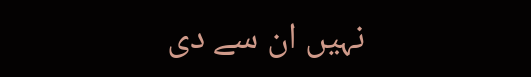نہیں ان سے دی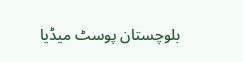بلوچستان پوسٹ میڈیا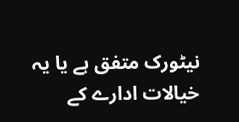نیٹورک متفق ہے یا یہ خیالات ادارے کے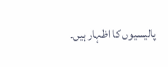پالیسیوں کا اظہار ہیں۔